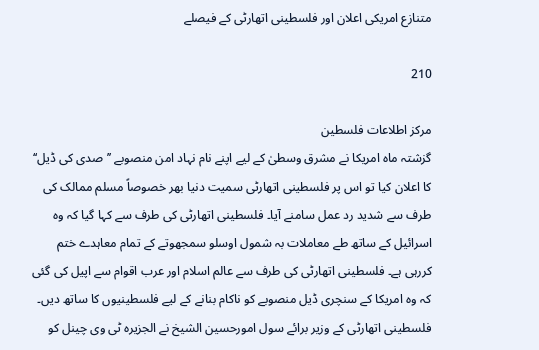متنازع امریکی اعلان اور فلسطینی اتھارٹی کے فیصلے

210

مرکز اطلاعات فلسطین
گزشتہ ماہ امریکا نے مشرق وسطیٰ کے لیے اپنے نام نہاد امن منصوبے ’’صدی کی ڈیل‘‘ کا اعلان کیا تو اس پر فلسطینی اتھارٹی سمیت دنیا بھر خصوصاً مسلم ممالک کی طرف سے شدید رد عمل سامنے آیا۔ فلسطینی اتھارٹی کی طرف سے کہا گیا کہ وہ اسرائیل کے ساتھ طے معاملات بہ شمول اوسلو سمجھوتے کے تمام معاہدے ختم کررہی ہے۔ فلسطینی اتھارٹی کی طرف سے عالم اسلام اور عرب اقوام سے اپیل کی گئی کہ وہ امریکا کے سنچری ڈیل منصوبے کو ناکام بنانے کے لیے فلسطینیوں کا ساتھ دیں۔
فلسطینی اتھارٹی کے وزیر برائے سول امورحسین الشیخ نے الجزیرہ ٹی وی چینل کو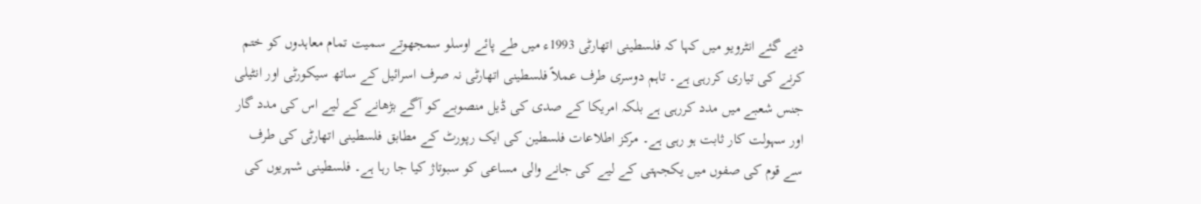دیے گئے انٹرویو میں کہا کہ فلسطینی اتھارٹی 1993ء میں طے پائے اوسلو سمجھوتے سمیت تمام معاہدوں کو ختم کرنے کی تیاری کررہی ہے۔ تاہم دوسری طرف عملاً فلسطینی اتھارٹی نہ صرف اسرائیل کے ساتھ سیکورٹی اور انٹیلی جنس شعبے میں مدد کررہی ہے بلکہ امریکا کے صدی کی ڈیل منصوبے کو آگے بڑھانے کے لیے اس کی مدد گار اور سہولت کار ثابت ہو رہی ہے۔ مرکز اطلاعات فلسطین کی ایک رپورٹ کے مطابق فلسطینی اتھارٹی کی طرف سے قوم کی صفوں میں یکجہتی کے لیے کی جانے والی مساعی کو سبوتاژ کیا جا رہا ہے۔ فلسطینی شہریوں کی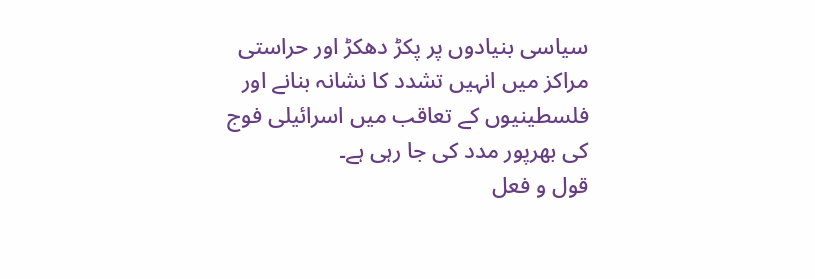سیاسی بنیادوں پر پکڑ دھکڑ اور حراستی مراکز میں انہیں تشدد کا نشانہ بنانے اور فلسطینیوں کے تعاقب میں اسرائیلی فوج کی بھرپور مدد کی جا رہی ہے۔
قول و فعل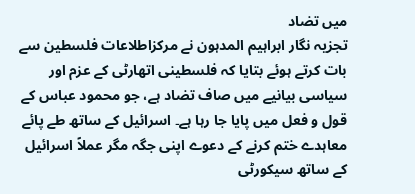میں تضاد
تجزیہ نگار ابراہیم المدہون نے مرکزاطلاعات فلسطین سے بات کرتے ہوئے بتایا کہ فلسطینی اتھارٹی کے عزم اور سیاسی بیانیے میں صاف تضاد ہے، جو محمود عباس کے قول و فعل میں پایا جا رہا ہے۔ اسرائیل کے ساتھ طے پائے معاہدے ختم کرنے کے دعوے اپنی جگہ مگر عملاً اسرائیل کے ساتھ سیکورٹی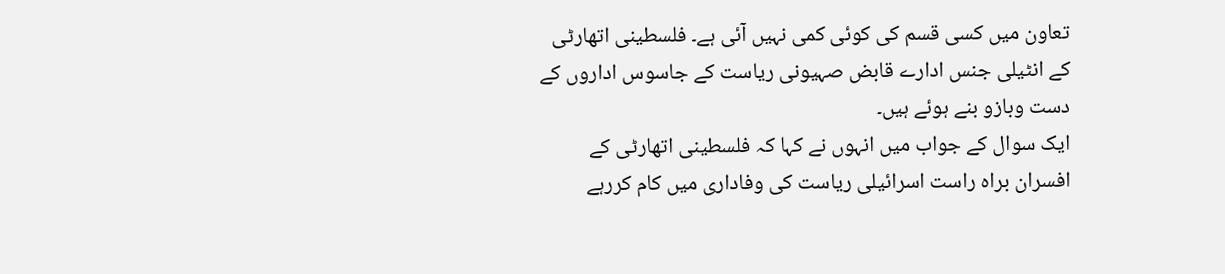تعاون میں کسی قسم کی کوئی کمی نہیں آئی ہے۔ فلسطینی اتھارٹی کے انٹیلی جنس ادارے قابض صہیونی ریاست کے جاسوس اداروں کے دست وبازو بنے ہوئے ہیں۔
ایک سوال کے جواب میں انہوں نے کہا کہ فلسطینی اتھارٹی کے افسران براہ راست اسرائیلی ریاست کی وفاداری میں کام کررہے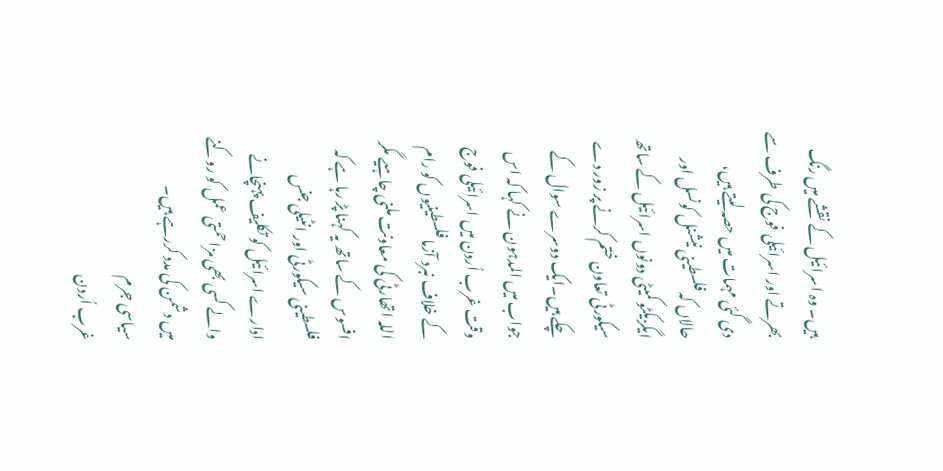ہیں۔ وہ اسرائیل کے نقشے میں رنگ بھرتے اور اسرائیلی فوج کی طرف سے دی گئی مہمات میں حصہ لیتے ہیں، حالاں کہ فلسطینی نیشنل کونسل اور ایگزیکٹو کمیٹی دونوں اسرائیل کے ساتھ سیکورٹی تعاون ختم کرنے پر زور دے چکے ہیں۔ایک دوسرے سوال کے جواب میں المدہون نے کہا کہ اس وقت غرب اُردن میں اسرائیلی فوج کے خلاف نبرد آزما فلسطینیوں کو رام اللہ اتھارٹی کی معاونت ملنی چاہیے مگر افسوس کے ساتھ یہ کہنا پڑ رہا ہے کہ فلسطینی سیکورٹی اور انٹیلی جنس ادارے اسرائیل کو تکلیف پہنچانے والے کسی بھی مزاحمتی عمل کو روکنے میں دشمن کی مدد کررہے ہیں۔
سیاسی جرم
غرب اُردن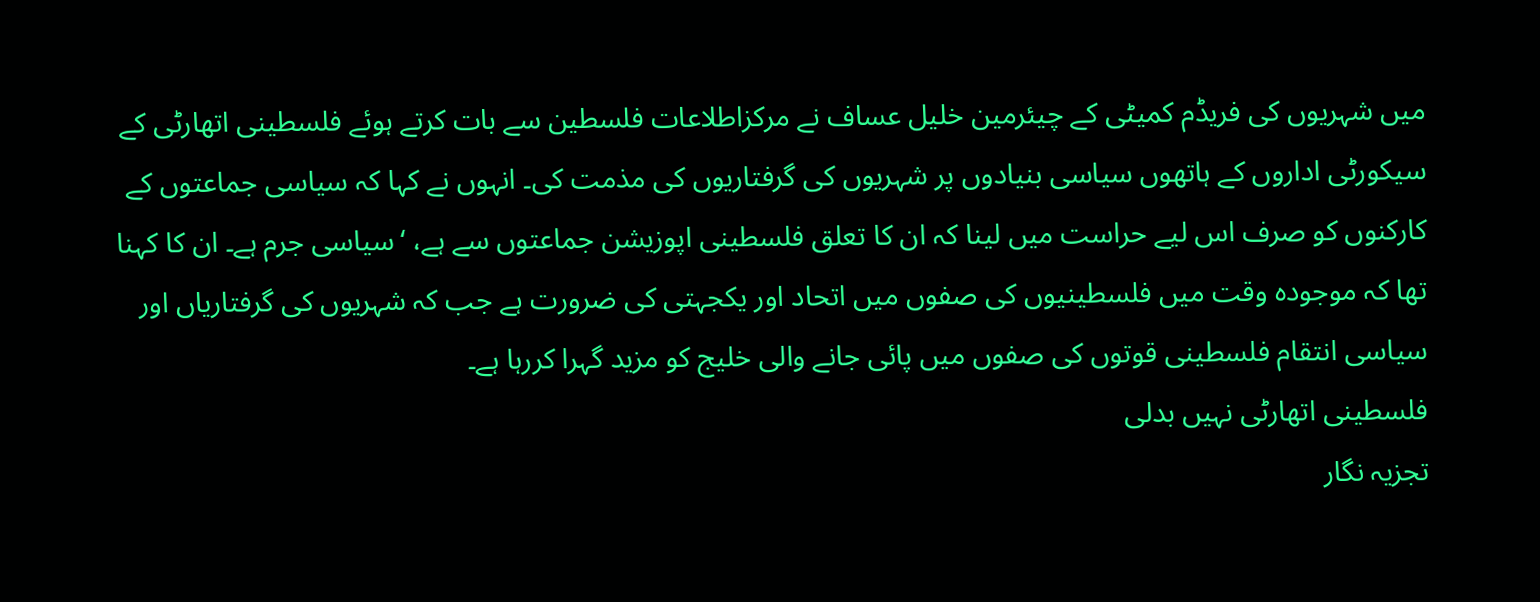میں شہریوں کی فریڈم کمیٹی کے چیئرمین خلیل عساف نے مرکزاطلاعات فلسطین سے بات کرتے ہوئے فلسطینی اتھارٹی کے سیکورٹی اداروں کے ہاتھوں سیاسی بنیادوں پر شہریوں کی گرفتاریوں کی مذمت کی۔ انہوں نے کہا کہ سیاسی جماعتوں کے کارکنوں کو صرف اس لیے حراست میں لینا کہ ان کا تعلق فلسطینی اپوزیشن جماعتوں سے ہے، ‘سیاسی جرم ہے۔ ان کا کہنا تھا کہ موجودہ وقت میں فلسطینیوں کی صفوں میں اتحاد اور یکجہتی کی ضرورت ہے جب کہ شہریوں کی گرفتاریاں اور سیاسی انتقام فلسطینی قوتوں کی صفوں میں پائی جانے والی خلیج کو مزید گہرا کررہا ہے۔
فلسطینی اتھارٹی نہیں بدلی
تجزیہ نگار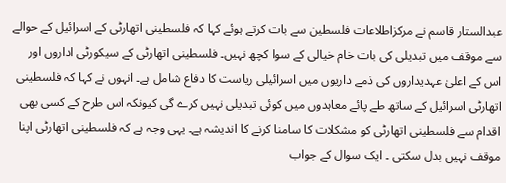عبدالستار قاسم نے مرکزاطلاعات فلسطین سے بات کرتے ہوئے کہا کہ فلسطینی اتھارٹی کے اسرائیل کے حوالے سے موقف میں تبدیلی کی بات خام خیالی کے سوا کچھ نہیں۔ فلسطینی اتھارٹی کے سیکورٹی اداروں اور اس کے اعلیٰ عہدیداروں کی ذمے داریوں میں اسرائیلی ریاست کا دفاع شامل ہے۔ انہوں نے کہا کہ فلسطینی اتھارٹی اسرائیل کے ساتھ طے پائے معاہدوں میں کوئی تبدیلی نہیں کرے گی کیونکہ اس طرح کے کسی بھی اقدام سے فلسطینی اتھارٹی کو مشکلات کا سامنا کرنے کا اندیشہ ہے۔ یہی وجہ ہے کہ فلسطینی اتھارٹی اپنا موقف نہیں بدل سکتی ۔ ایک سوال کے جواب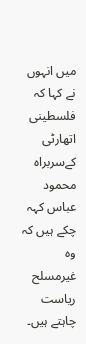میں انہوں نے کہا کہ فلسطینی اتھارٹی کےسربراہ محمود عباس کہہ چکے ہیں کہ وہ غیرمسلح ریاست چاہتے ہیں۔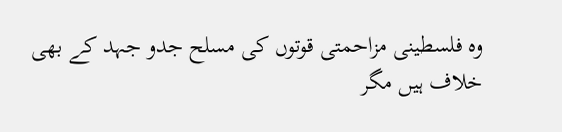وہ فلسطینی مزاحمتی قوتوں کی مسلح جدو جہد کے بھی خلاف ہیں مگر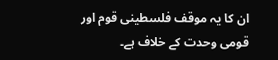ان کا یہ موقف فلسطینی قوم اور قومی وحدت کے خلاف ہے۔